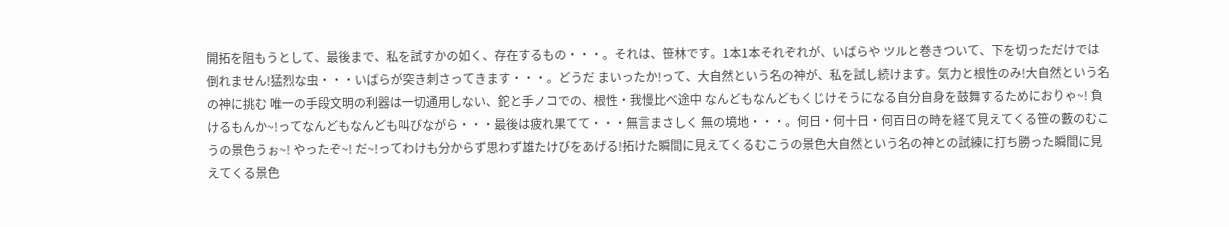開拓を阻もうとして、最後まで、私を試すかの如く、存在するもの・・・。それは、笹林です。1本1本それぞれが、いばらや ツルと巻きついて、下を切っただけでは倒れません!猛烈な虫・・・いばらが突き刺さってきます・・・。どうだ まいったか!って、大自然という名の神が、私を試し続けます。気力と根性のみ!大自然という名の神に挑む 唯一の手段文明の利器は一切通用しない、鉈と手ノコでの、根性・我慢比べ途中 なんどもなんどもくじけそうになる自分自身を鼓舞するためにおりゃ~! 負けるもんか~!ってなんどもなんども叫びながら・・・最後は疲れ果てて・・・無言まさしく 無の境地・・・。何日・何十日・何百日の時を経て見えてくる笹の藪のむこうの景色うぉ~! やったぞ~! だ~!ってわけも分からず思わず雄たけびをあげる!拓けた瞬間に見えてくるむこうの景色大自然という名の神との試練に打ち勝った瞬間に見えてくる景色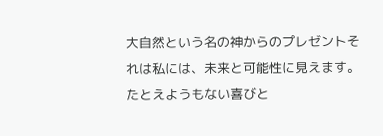大自然という名の神からのプレゼントそれは私には、未来と可能性に見えます。たとえようもない喜びと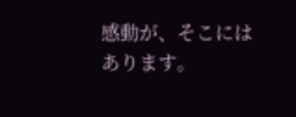感動が、そこにはあります。